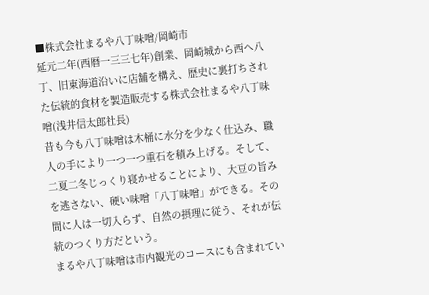■株式会社まるや八丁味噌/岡崎市
延元二年(西暦一三三七年)創業、岡崎城から西へ八丁、旧東海道沿いに店舗を構え、歴史に裏打ちされた伝統的食材を製造販売する株式会社まるや八丁味噌(浅井信太郎社長)
昔も今も八丁味噌は木桶に水分を少なく仕込み、職人の手により一つ一つ重石を積み上げる。そして、二夏二冬じっくり寝かせることにより、大豆の旨みを逃さない、硬い味噌「八丁味噌」ができる。その間に人は一切入らず、自然の摂理に従う、それが伝統のつくり方だという。
まるや八丁味噌は市内観光のコースにも含まれてい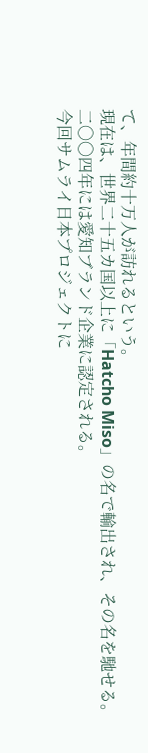て、年間約十万人が訪れるという。
現在は、世界二十五カ国以上に「Hatcho Miso」の名で輸出され、その名を馳せる。
二〇〇四年には愛知ブランド企業に認定される。
今回サムライ日本プロジェクトに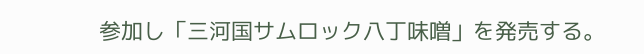参加し「三河国サムロック八丁味噌」を発売する。